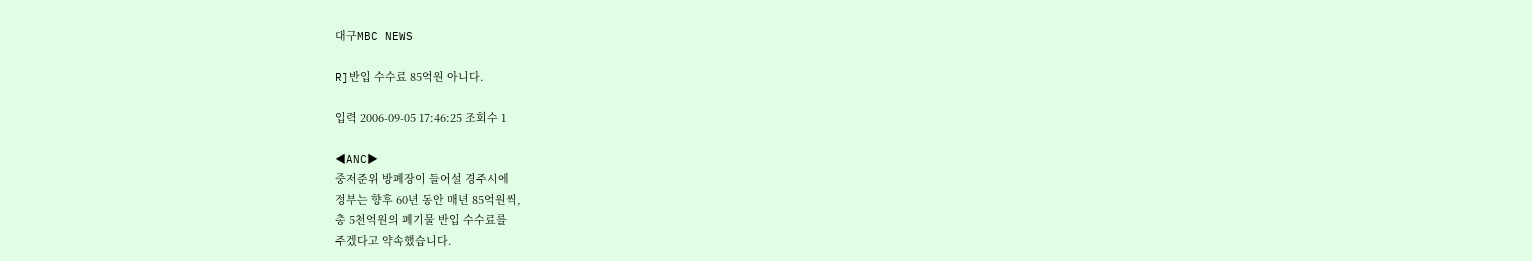대구MBC NEWS

R]반입 수수료 85억원 아니다.

입력 2006-09-05 17:46:25 조회수 1

◀ANC▶
중저준위 방폐장이 들어설 경주시에
정부는 향후 60년 동안 매년 85억원씩,
총 5천억원의 폐기물 반입 수수료를
주겠다고 약속했습니다.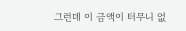그런데 이 금액이 터무니 없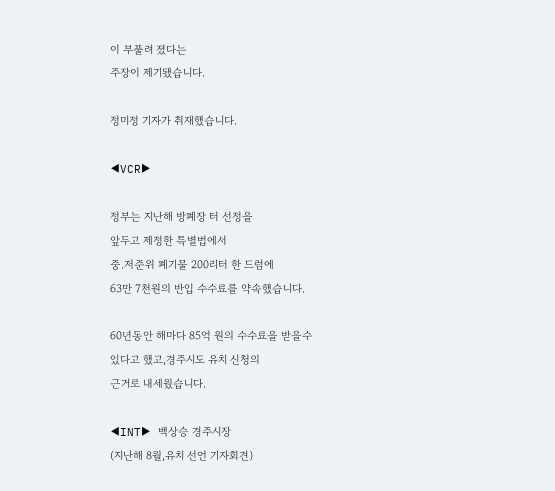이 부풀려 졌다는
주장이 제기됐습니다.

정미정 기자가 취재했습니다.

◀VCR▶

정부는 지난해 방폐장 터 선정을
앞두고 제정한 특별법에서
중.저준위 폐기물 200리터 한 드럼에
63만 7천원의 반입 수수료를 약속했습니다.

60년동안 해마다 85억 원의 수수료을 받을수
있다고 했고,경주시도 유치 신청의
근거로 내세웠습니다.

◀INT▶ 백상승 경주시장
(지난해 8월,유치 선언 기자회견)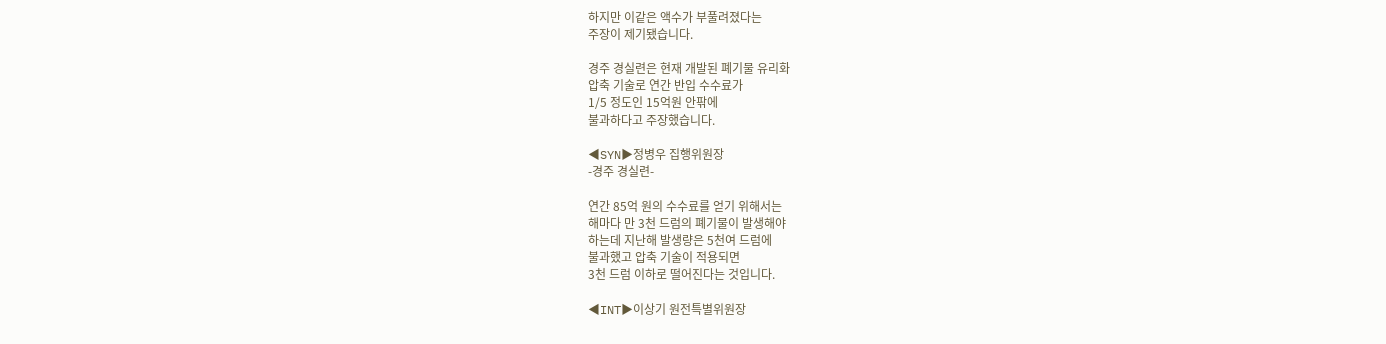하지만 이같은 액수가 부풀려졌다는
주장이 제기됐습니다.

경주 경실련은 현재 개발된 폐기물 유리화
압축 기술로 연간 반입 수수료가
1/5 정도인 15억원 안팎에
불과하다고 주장했습니다.

◀SYN▶정병우 집행위원장
-경주 경실련-

연간 85억 원의 수수료를 얻기 위해서는
해마다 만 3천 드럼의 폐기물이 발생해야
하는데 지난해 발생량은 5천여 드럼에
불과했고 압축 기술이 적용되면
3천 드럼 이하로 떨어진다는 것입니다.

◀INT▶이상기 원전특별위원장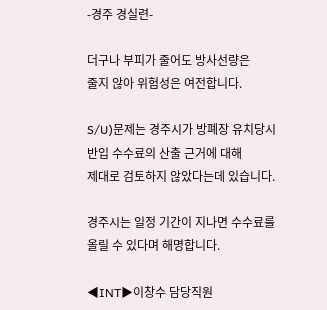-경주 경실련-

더구나 부피가 줄어도 방사선량은
줄지 않아 위험성은 여전합니다.

S/U)문제는 경주시가 방폐장 유치당시
반입 수수료의 산출 근거에 대해
제대로 검토하지 않았다는데 있습니다.

경주시는 일정 기간이 지나면 수수료를
올릴 수 있다며 해명합니다.

◀INT▶이창수 담당직원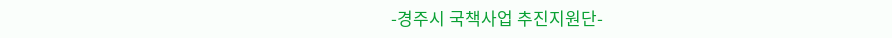-경주시 국책사업 추진지원단-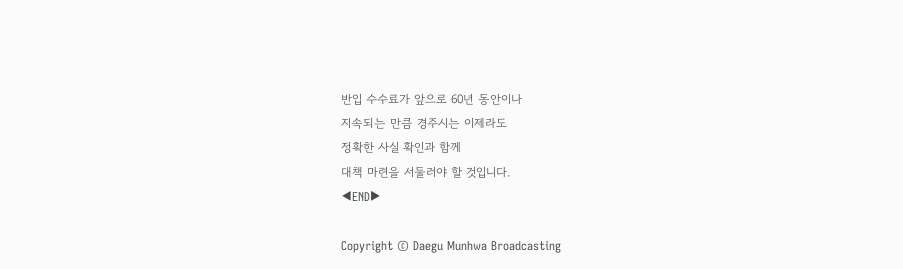반입 수수료가 앞으로 60년 동안이나
지속되는 만큼 경주시는 이제라도
정확한 사실 확인과 함께
대책 마련을 서둘러야 할 것입니다.
◀END▶

Copyright © Daegu Munhwa Broadcasting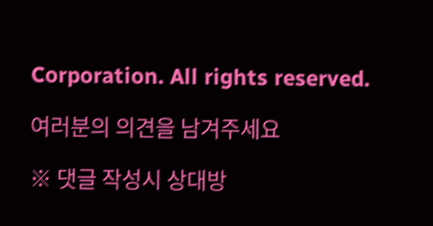Corporation. All rights reserved.

여러분의 의견을 남겨주세요

※ 댓글 작성시 상대방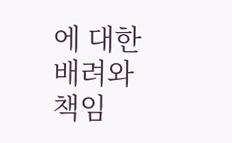에 대한 배려와 책임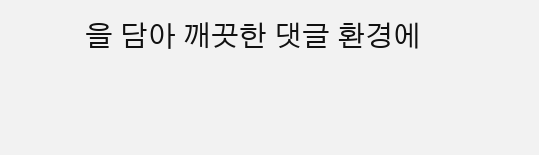을 담아 깨끗한 댓글 환경에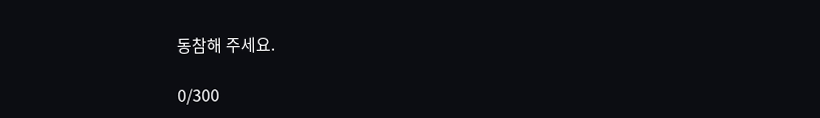동참해 주세요.

0/300